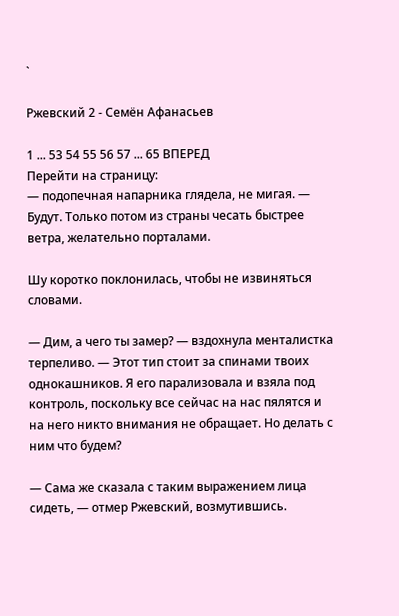`

Ржевский 2 - Семён Афанасьев

1 ... 53 54 55 56 57 ... 65 ВПЕРЕД
Перейти на страницу:
— подопечная напарника глядела, не мигая. — Будут. Только потом из страны чесать быстрее ветра, желательно порталами.

Шу коротко поклонилась, чтобы не извиняться словами.

— Дим, а чего ты замер? — вздохнула менталистка терпеливо. — Этот тип стоит за спинами твоих однокашников. Я его парализовала и взяла под контроль, поскольку все сейчас на нас пялятся и на него никто внимания не обращает. Но делать с ним что будем?

— Сама же сказала с таким выражением лица сидеть, — отмер Ржевский, возмутившись.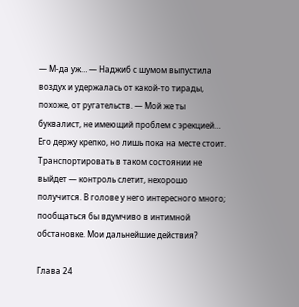— М-да уж… — Наджиб с шумом выпустила воздух и удержалась от какой-то тирады, похоже, от ругательств. — Мой же ты буквалист, не имеющий проблем с эрекцией… Его держу крепко, но лишь пока на месте стоит. Транспортировать в таком состоянии не выйдет — контроль слетит, нехорошо получится. В голове у него интересного много; пообщаться бы вдумчиво в интимной обстановке. Мои дальнейшие действия?

Глава 24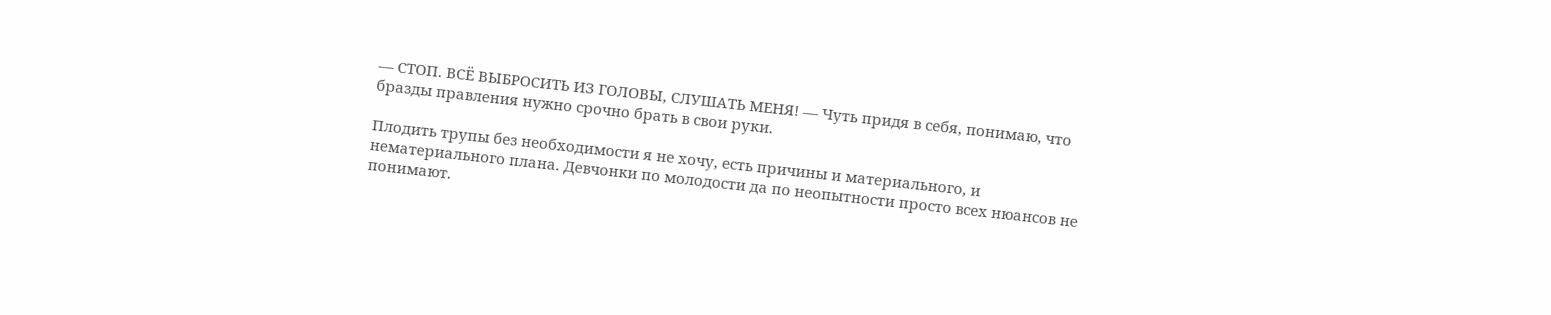— СТОП. ВСЁ ВЫБРОСИТЬ ИЗ ГОЛОВЫ, СЛУШАТЬ МЕНЯ! — Чуть придя в себя, понимаю, что бразды правления нужно срочно брать в свои руки.

Плодить трупы без необходимости я не хочу, есть причины и материального, и нематериального плана. Девчонки по молодости да по неопытности просто всех нюансов не понимают.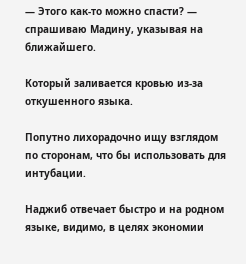— Этого как-то можно спасти? — спрашиваю Мадину, указывая на ближайшего.

Который заливается кровью из-за откушенного языка.

Попутно лихорадочно ищу взглядом по сторонам, что бы использовать для интубации.

Наджиб отвечает быстро и на родном языке, видимо, в целях экономии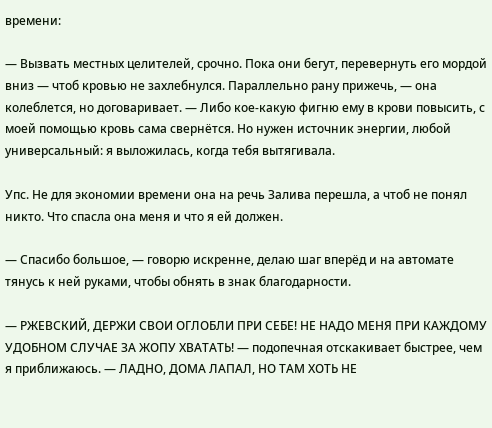времени:

— Вызвать местных целителей, срочно. Пока они бегут, перевернуть его мордой вниз — чтоб кровью не захлебнулся. Параллельно рану прижечь, — она колеблется, но договаривает. — Либо кое-какую фигню ему в крови повысить, с моей помощью кровь сама свернётся. Но нужен источник энергии, любой универсальный: я выложилась, когда тебя вытягивала.

Упс. Не для экономии времени она на речь Залива перешла, а чтоб не понял никто. Что спасла она меня и что я ей должен.

— Спасибо большое, — говорю искренне, делаю шаг вперёд и на автомате тянусь к ней руками, чтобы обнять в знак благодарности.

— РЖЕВСКИЙ, ДЕРЖИ СВОИ ОГЛОБЛИ ПРИ СЕБЕ! НЕ НАДО МЕНЯ ПРИ КАЖДОМУ УДОБНОМ СЛУЧАЕ ЗА ЖОПУ ХВАТАТЬ! — подопечная отскакивает быстрее, чем я приближаюсь. — ЛАДНО, ДОМА ЛАПАЛ, НО ТАМ ХОТЬ НЕ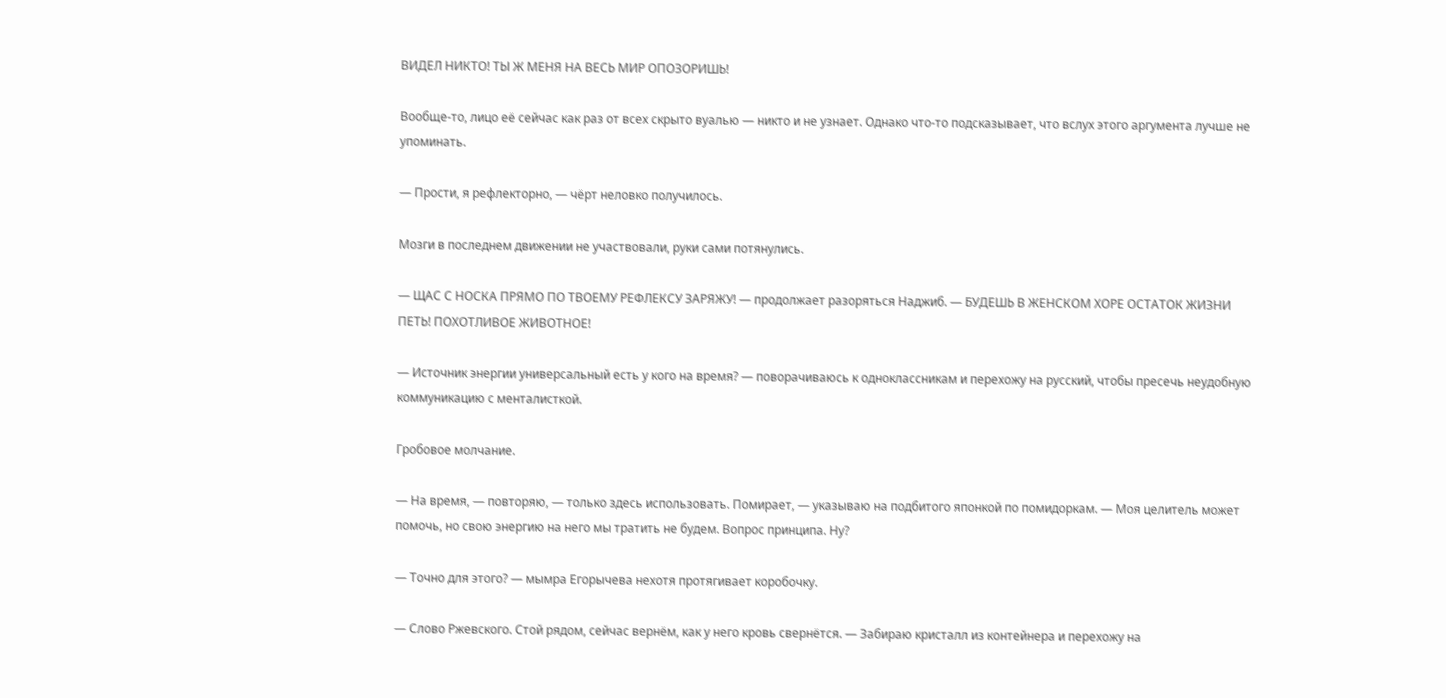ВИДЕЛ НИКТО! ТЫ Ж МЕНЯ НА ВЕСЬ МИР ОПОЗОРИШЬ!

Вообще-то, лицо её сейчас как раз от всех скрыто вуалью — никто и не узнает. Однако что-то подсказывает, что вслух этого аргумента лучше не упоминать.

— Прости, я рефлекторно, — чёрт неловко получилось.

Мозги в последнем движении не участвовали, руки сами потянулись.

— ЩАС С НОСКА ПРЯМО ПО ТВОЕМУ РЕФЛЕКСУ ЗАРЯЖУ! — продолжает разоряться Наджиб. — БУДЕШЬ В ЖЕНСКОМ ХОРЕ ОСТАТОК ЖИЗНИ ПЕТЬ! ПОХОТЛИВОЕ ЖИВОТНОЕ!

— Источник энергии универсальный есть у кого на время? — поворачиваюсь к одноклассникам и перехожу на русский, чтобы пресечь неудобную коммуникацию с менталисткой.

Гробовое молчание.

— На время, — повторяю, — только здесь использовать. Помирает, — указываю на подбитого японкой по помидоркам. — Моя целитель может помочь, но свою энергию на него мы тратить не будем. Вопрос принципа. Ну?

— Точно для этого? — мымра Егорычева нехотя протягивает коробочку.

— Слово Ржевского. Стой рядом, сейчас вернём, как у него кровь свернётся. — Забираю кристалл из контейнера и перехожу на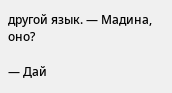другой язык. — Мадина, оно?

— Дай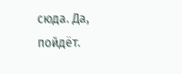сюда. Да, пойдёт.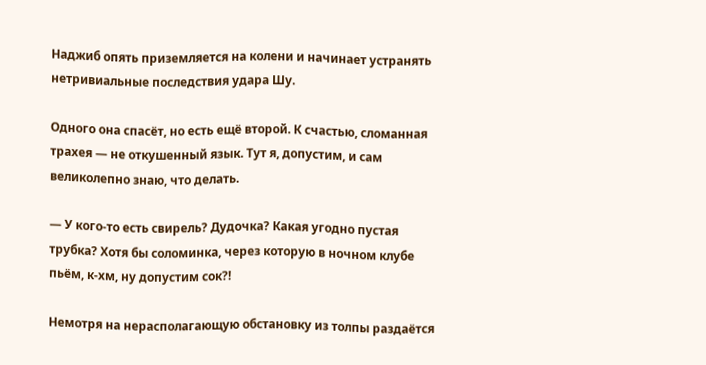Наджиб опять приземляется на колени и начинает устранять нетривиальные последствия удара Шу.

Одного она спасёт, но есть ещё второй. К счастью, сломанная трахея — не откушенный язык. Тут я, допустим, и сам великолепно знаю, что делать.

— У кого-то есть свирель? Дудочка? Какая угодно пустая трубка? Хотя бы соломинка, через которую в ночном клубе пьём, к-хм, ну допустим сок?!

Немотря на нерасполагающую обстановку из толпы раздаётся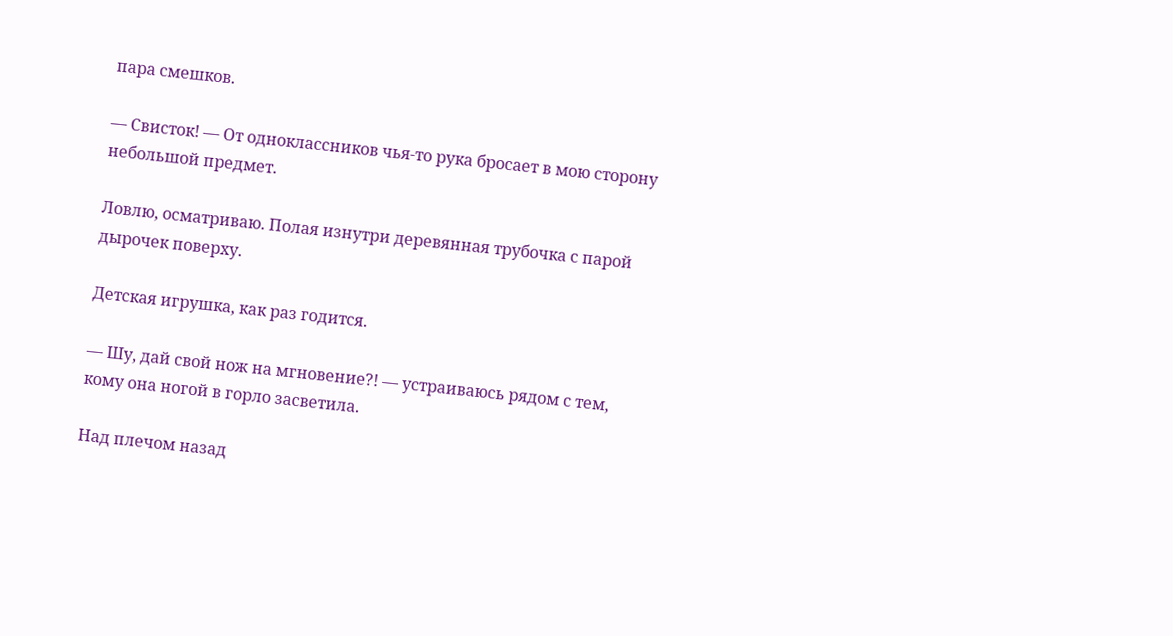пара смешков.

— Свисток! — От одноклассников чья-то рука бросает в мою сторону небольшой предмет.

Ловлю, осматриваю. Полая изнутри деревянная трубочка с парой дырочек поверху.

Детская игрушка, как раз годится.

— Шу, дай свой нож на мгновение?! — устраиваюсь рядом с тем, кому она ногой в горло засветила.

Над плечом назад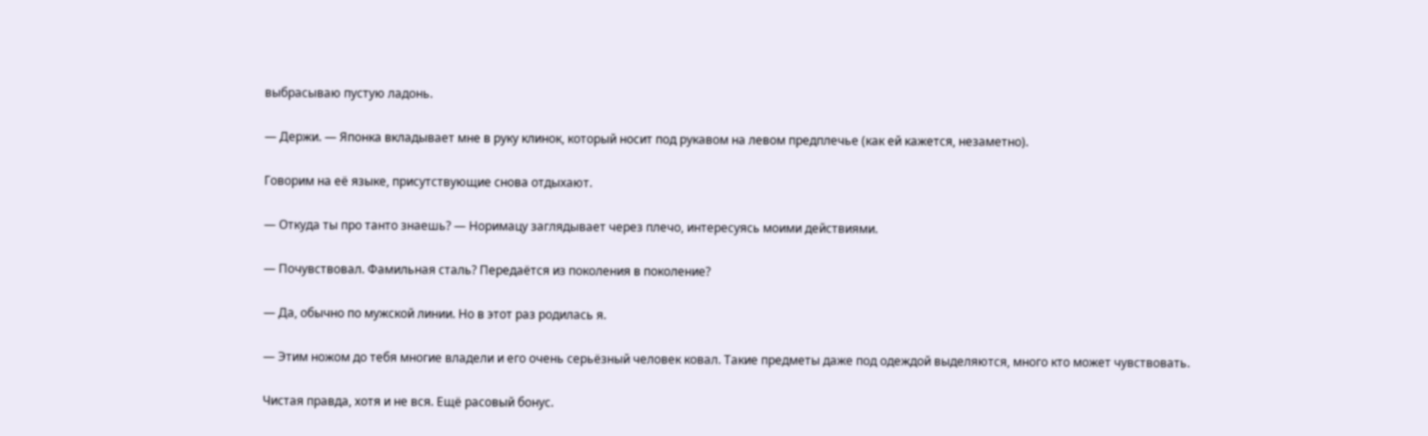выбрасываю пустую ладонь.

— Держи. — Японка вкладывает мне в руку клинок, который носит под рукавом на левом предплечье (как ей кажется, незаметно).

Говорим на её языке, присутствующие снова отдыхают.

— Откуда ты про танто знаешь? — Норимацу заглядывает через плечо, интересуясь моими действиями.

— Почувствовал. Фамильная сталь? Передаётся из поколения в поколение?

— Да, обычно по мужской линии. Но в этот раз родилась я.

— Этим ножом до тебя многие владели и его очень серьёзный человек ковал. Такие предметы даже под одеждой выделяются, много кто может чувствовать.

Чистая правда, хотя и не вся. Ещё расовый бонус.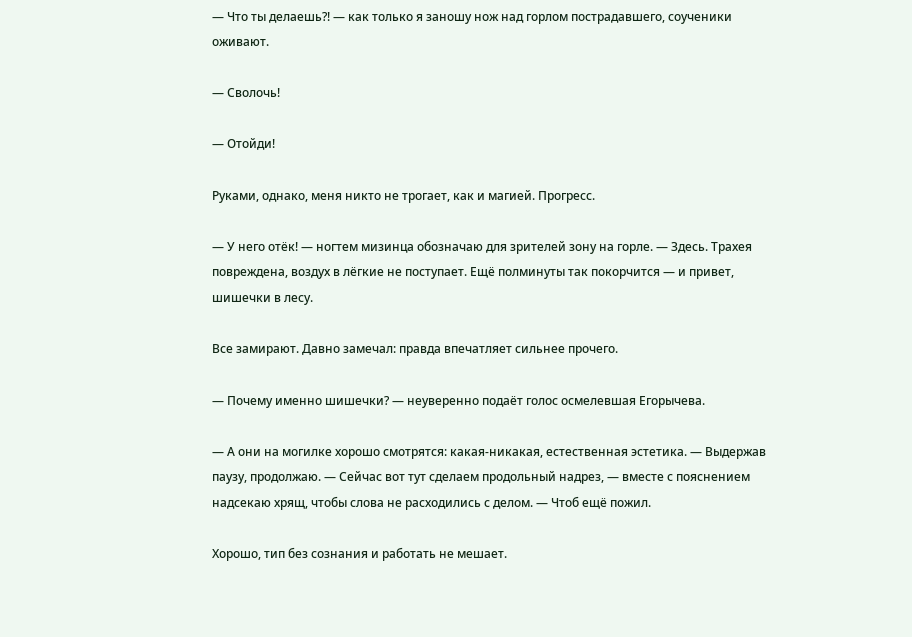— Что ты делаешь?! — как только я заношу нож над горлом пострадавшего, соученики оживают.

— Сволочь!

— Отойди!

Руками, однако, меня никто не трогает, как и магией. Прогресс.

— У него отёк! — ногтем мизинца обозначаю для зрителей зону на горле. — Здесь. Трахея повреждена, воздух в лёгкие не поступает. Ещё полминуты так покорчится — и привет, шишечки в лесу.

Все замирают. Давно замечал: правда впечатляет сильнее прочего.

— Почему именно шишечки? — неуверенно подаёт голос осмелевшая Егорычева.

— А они на могилке хорошо смотрятся: какая-никакая, естественная эстетика. — Выдержав паузу, продолжаю. — Сейчас вот тут сделаем продольный надрез, — вместе с пояснением надсекаю хрящ, чтобы слова не расходились с делом. — Чтоб ещё пожил.

Хорошо, тип без сознания и работать не мешает.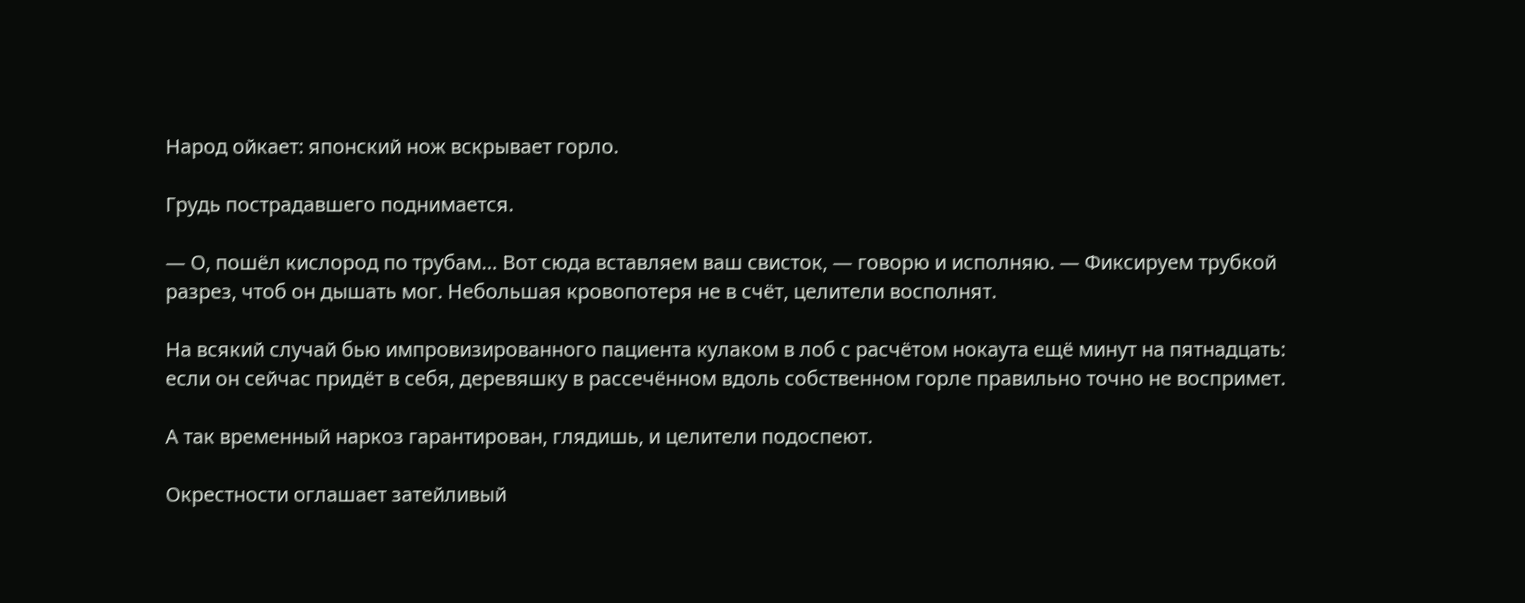Народ ойкает: японский нож вскрывает горло.

Грудь пострадавшего поднимается.

— О, пошёл кислород по трубам… Вот сюда вставляем ваш свисток, — говорю и исполняю. — Фиксируем трубкой разрез, чтоб он дышать мог. Небольшая кровопотеря не в счёт, целители восполнят.

На всякий случай бью импровизированного пациента кулаком в лоб с расчётом нокаута ещё минут на пятнадцать: если он сейчас придёт в себя, деревяшку в рассечённом вдоль собственном горле правильно точно не воспримет.

А так временный наркоз гарантирован, глядишь, и целители подоспеют.

Окрестности оглашает затейливый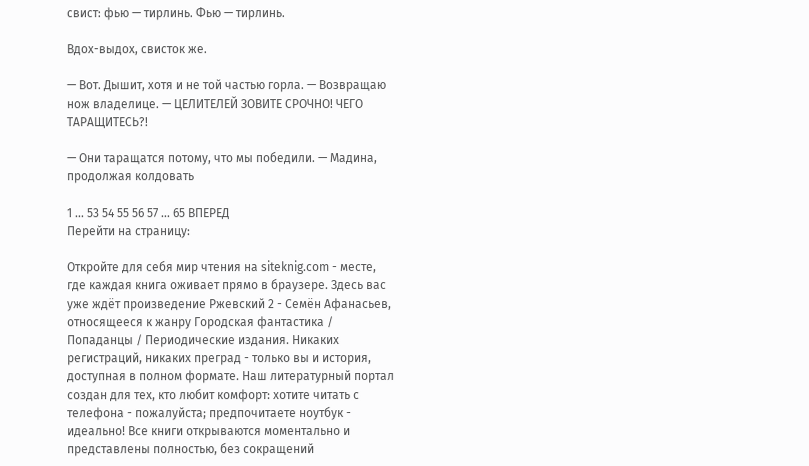свист: фью — тирлинь. Фью — тирлинь.

Вдох-выдох, свисток же.

— Вот. Дышит, хотя и не той частью горла. — Возвращаю нож владелице. — ЦЕЛИТЕЛЕЙ ЗОВИТЕ СРОЧНО! ЧЕГО ТАРАЩИТЕСЬ?!

— Они таращатся потому, что мы победили. — Мадина, продолжая колдовать

1 ... 53 54 55 56 57 ... 65 ВПЕРЕД
Перейти на страницу:

Откройте для себя мир чтения на siteknig.com - месте, где каждая книга оживает прямо в браузере. Здесь вас уже ждёт произведение Ржевский 2 - Семён Афанасьев, относящееся к жанру Городская фантастика / Попаданцы / Периодические издания. Никаких регистраций, никаких преград - только вы и история, доступная в полном формате. Наш литературный портал создан для тех, кто любит комфорт: хотите читать с телефона - пожалуйста; предпочитаете ноутбук - идеально! Все книги открываются моментально и представлены полностью, без сокращений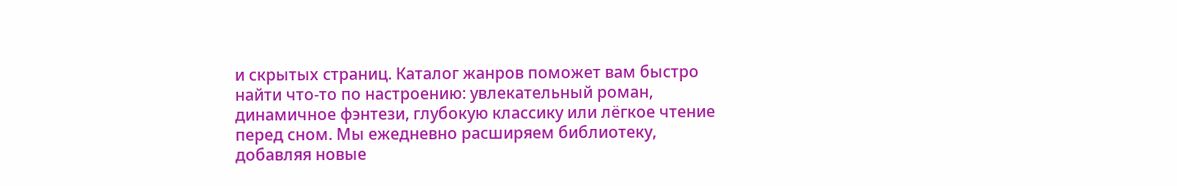и скрытых страниц. Каталог жанров поможет вам быстро найти что-то по настроению: увлекательный роман, динамичное фэнтези, глубокую классику или лёгкое чтение перед сном. Мы ежедневно расширяем библиотеку, добавляя новые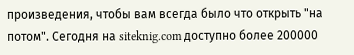произведения, чтобы вам всегда было что открыть "на потом". Сегодня на siteknig.com доступно более 200000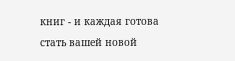книг - и каждая готова стать вашей новой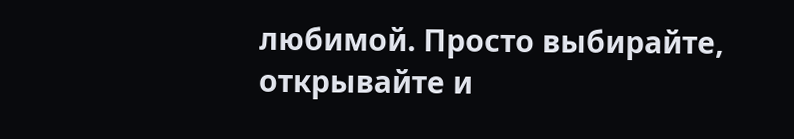любимой. Просто выбирайте, открывайте и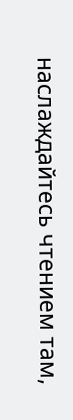наслаждайтесь чтением там,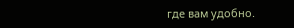где вам удобно.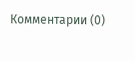Комментарии (0)